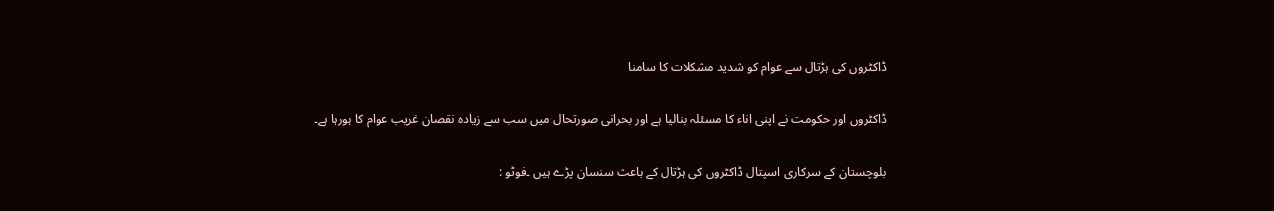ڈاکٹروں کی ہڑتال سے عوام کو شدید مشکلات کا سامنا

ڈاکٹروں اور حکومت نے اپنی اناء کا مسئلہ بنالیا ہے اور بحرانی صورتحال میں سب سے زیادہ نقصان غریب عوام کا ہورہا ہے۔

بلوچستان کے سرکاری اسپتال ڈاکٹروں کی ہڑتال کے باعث سنسان پڑے ہیں ۔فوٹو :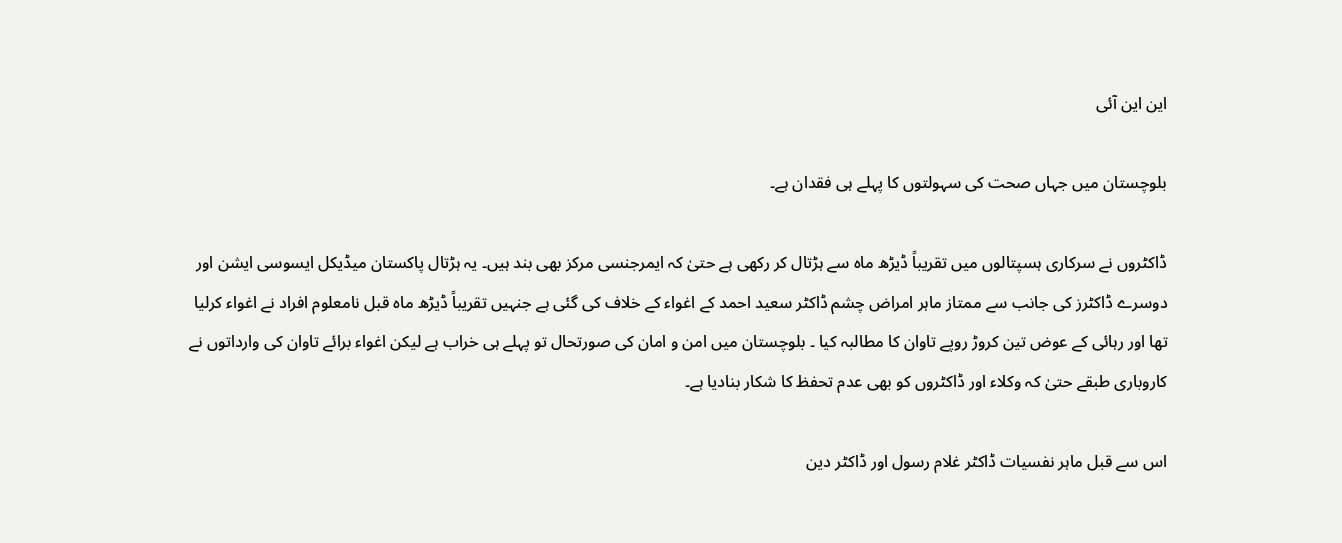این این آئی

بلوچستان میں جہاں صحت کی سہولتوں کا پہلے ہی فقدان ہے۔

ڈاکٹروں نے سرکاری ہسپتالوں میں تقریباً ڈیڑھ ماہ سے ہڑتال کر رکھی ہے حتیٰ کہ ایمرجنسی مرکز بھی بند ہیں۔ یہ ہڑتال پاکستان میڈیکل ایسوسی ایشن اور دوسرے ڈاکٹرز کی جانب سے ممتاز ماہر امراض چشم ڈاکٹر سعید احمد کے اغواء کے خلاف کی گئی ہے جنہیں تقریباً ڈیڑھ ماہ قبل نامعلوم افراد نے اغواء کرلیا تھا اور رہائی کے عوض تین کروڑ روپے تاوان کا مطالبہ کیا ۔ بلوچستان میں امن و امان کی صورتحال تو پہلے ہی خراب ہے لیکن اغواء برائے تاوان کی وارداتوں نے کاروباری طبقے حتیٰ کہ وکلاء اور ڈاکٹروں کو بھی عدم تحفظ کا شکار بنادیا ہے۔

اس سے قبل ماہر نفسیات ڈاکٹر غلام رسول اور ڈاکٹر دین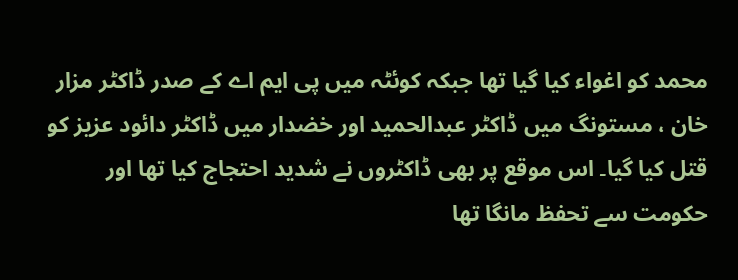محمد کو اغواء کیا گیا تھا جبکہ کوئٹہ میں پی ایم اے کے صدر ڈاکٹر مزار خان ، مستونگ میں ڈاکٹر عبدالحمید اور خضدار میں ڈاکٹر دائود عزیز کو قتل کیا گیا۔ اس موقع پر بھی ڈاکٹروں نے شدید احتجاج کیا تھا اور حکومت سے تحفظ مانگا تھا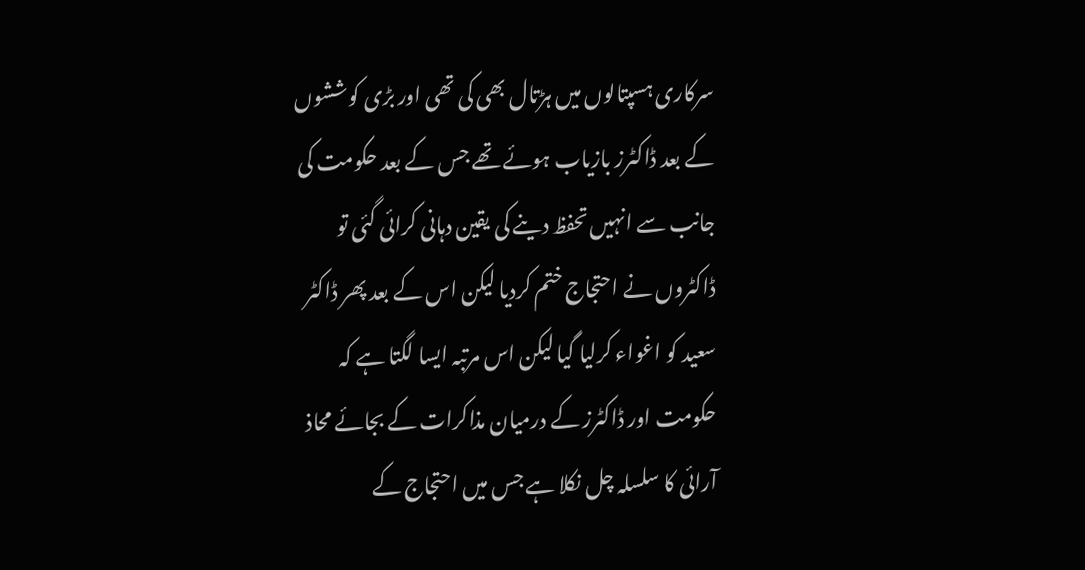سرکاری ہسپتالوں میں ہڑتال بھی کی تھی اور بڑی کوششوں کے بعد ڈاکٹرز بازیاب ہوئے تھے جس کے بعد حکومت کی جانب سے انہیں تحفظ دینے کی یقین دہانی کرائی گئی تو ڈاکٹروں نے احتجاج ختم کردیا لیکن اس کے بعد پھر ڈاکٹر سعید کو اغواء کرلیا گیا لیکن اس مرتبہ ایسا لگتا ہے کہ حکومت اور ڈاکٹرز کے درمیان مذاکرات کے بجائے محاذ آرائی کا سلسلہ چل نکلا ہے جس میں احتجاج کے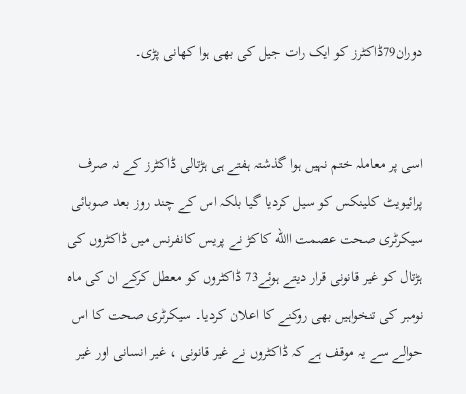دوران79ڈاکٹرز کو ایک رات جیل کی بھی ہوا کھانی پڑی۔


اسی پر معاملہ ختم نہیں ہوا گذشتہ ہفتے ہی ہڑتالی ڈاکٹرز کے نہ صرف پرائیویٹ کلینکس کو سیل کردیا گیا بلکہ اس کے چند روز بعد صوبائی سیکرٹری صحت عصمت االله کاکڑ نے پریس کانفرنس میں ڈاکٹروں کی ہڑتال کو غیر قانونی قرار دیتے ہوئے73 ڈاکٹروں کو معطل کرکے ان کی ماہ نومبر کی تنخواہیں بھی روکنے کا اعلان کردیا۔ سیکرٹری صحت کا اس حوالے سے یہ موقف ہے کہ ڈاکٹروں نے غیر قانونی ، غیر انسانی اور غیر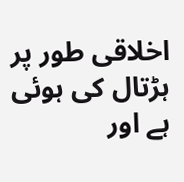اخلاقی طور پر ہڑتال کی ہوئی ہے اور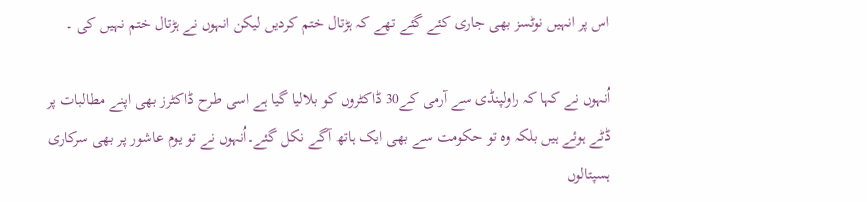اس پر انہیں نوٹسز بھی جاری کئے گئے تھے کہ ہڑتال ختم کردیں لیکن انہوں نے ہڑتال ختم نہیں کی ۔

اُنہوں نے کہا کہ راولپنڈی سے آرمی کے30 ڈاکٹروں کو بلالیا گیا ہے اسی طرح ڈاکٹرز بھی اپنے مطالبات پر ڈٹے ہوئے ہیں بلکہ وہ تو حکومت سے بھی ایک ہاتھ آگے نکل گئے۔اُنہوں نے تو یوم عاشور پر بھی سرکاری ہسپتالوں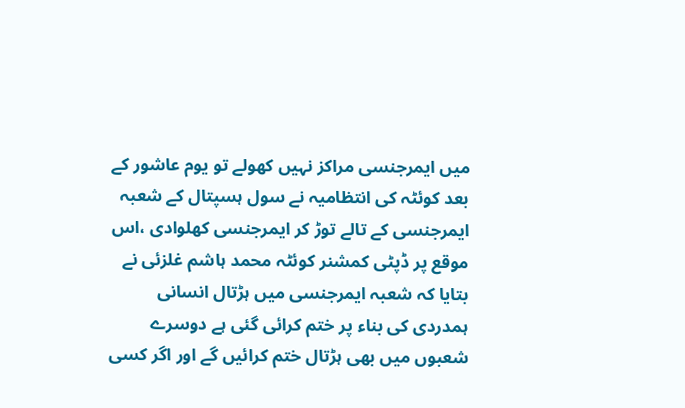میں ایمرجنسی مراکز نہیں کھولے تو یوم عاشور کے بعد کوئٹہ کی انتظامیہ نے سول ہسپتال کے شعبہ ایمرجنسی کے تالے توڑ کر ایمرجنسی کھلوادی ،اس موقع پر ڈپٹی کمشنر کوئٹہ محمد ہاشم غلزئی نے بتایا کہ شعبہ ایمرجنسی میں ہڑتال انسانی ہمدردی کی بناء پر ختم کرائی گئی ہے دوسرے شعبوں میں بھی ہڑتال ختم کرائیں گے اور اگر کسی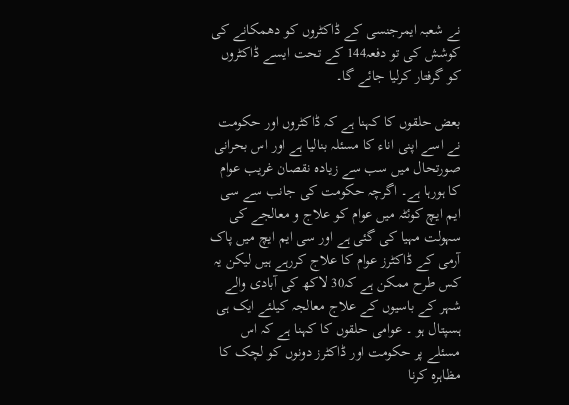نے شعبہ ایمرجنسی کے ڈاکٹروں کو دھمکانے کی کوشش کی تو دفعہ144 کے تحت ایسے ڈاکٹروں کو گرفتار کرلیا جائے گا۔

بعض حلقوں کا کہنا ہے کہ ڈاکٹروں اور حکومت نے اسے اپنی اناء کا مسئلہ بنالیا ہے اور اس بحرانی صورتحال میں سب سے زیادہ نقصان غریب عوام کا ہورہا ہے۔ اگرچہ حکومت کی جانب سے سی ایم ایچ کوئٹہ میں عوام کو علاج و معالجے کی سہولت مہیا کی گئی ہے اور سی ایم ایچ میں پاک آرمی کے ڈاکٹرز عوام کا علاج کررہے ہیں لیکن یہ کس طرح ممکن ہے کہ30 لاکھ کی آبادی والے شہر کے باسیوں کے علاج معالجہ کیلئے ایک ہی ہسپتال ہو ۔ عوامی حلقوں کا کہنا ہے کہ اس مسئلے پر حکومت اور ڈاکٹرز دونوں کو لچک کا مظاہرہ کرنا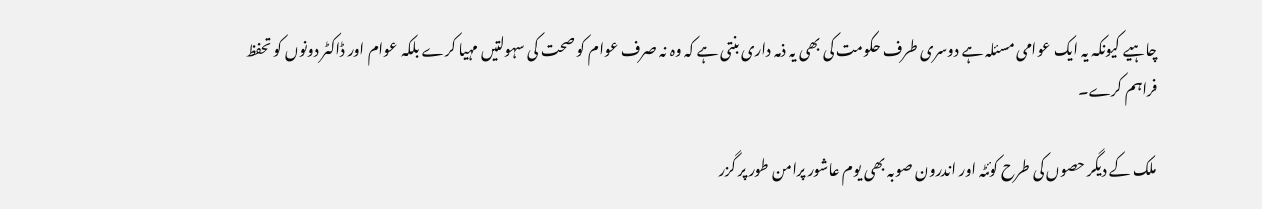چاہیے کیونکہ یہ ایک عوامی مسئلہ ہے دوسری طرف حکومت کی بھی یہ ذمہ داری بنتی ہے کہ وہ نہ صرف عوام کو صحت کی سہولتیں مہیا کرے بلکہ عوام اور ڈاکٹر دونوں کو تحفظ فراہم کرے۔

ملک کے دیگر حصوں کی طرح کوئٹہ اور اندرون صوبہ بھی یوم عاشور پرامن طور پر گزر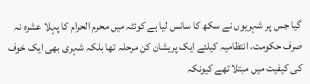گیا جس پر شہریوں نے سکھ کا سانس لیا ہے کوئٹہ میں محرم الحرام کا پہلا عشرہ نہ صرف حکومت، انتظامیہ کیلئے ایک پریشان کن مرحلہ تھا بلکہ شہری بھی ایک خوف کی کیفیت میں مبتلا تھے کیونکہ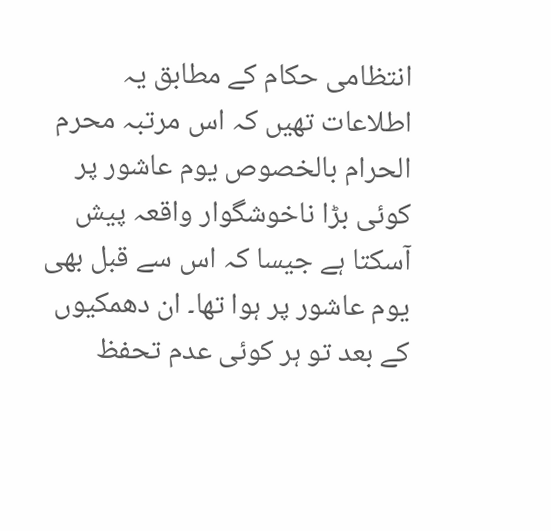انتظامی حکام کے مطابق یہ اطلاعات تھیں کہ اس مرتبہ محرم الحرام بالخصوص یوم عاشور پر کوئی بڑا ناخوشگوار واقعہ پیش آسکتا ہے جیسا کہ اس سے قبل بھی یوم عاشور پر ہوا تھا۔ ان دھمکیوں کے بعد تو ہر کوئی عدم تحفظ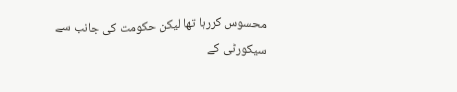محسوس کررہا تھا لیکن حکومت کی جانب سے سیکورٹی کے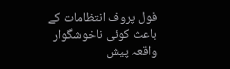فول پروف انتظامات کے باعث کوئی ناخوشگوار واقعہ پیش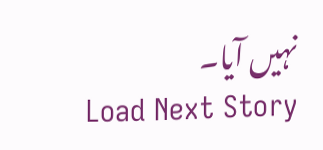نہیں آیا۔
Load Next Story